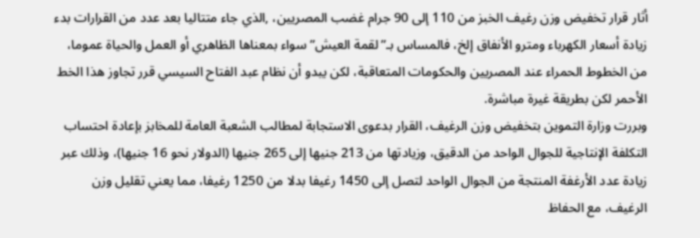أثار قرار تخفيض وزن رغيف الخبز من 110 إلى 90 جرام غضب المصريين، ,الذي جاء متتاليا بعد عدد من القرارات بدء زيادة أسعار الكهرباء ومترو الأنفاق إلخ، فالمساس بـ”لقمة العيش” سواء بمعناها الظاهري أو العمل والحياة عموما، من الخطوط الحمراء عند المصريين والحكومات المتعاقبة، لكن يبدو أن نظام عبد الفتاح السيسي قرر تجاوز هذا الخط الأحمر لكن بطريقة غيرة مباشرة.
وبررت وزارة التموين بتخفيض وزن الرغيف، القرار بدعوى الاستجابة لمطالب الشعبة العامة للمخابز بإعادة احتساب التكلفة الإنتاجية للجوال الواحد من الدقيق، وزيادتها من 213 جنيها إلى 265 جنيها (الدولار نحو 16 جنيها)، وذلك عبر زيادة عدد الأرغفة المنتجة من الجوال الواحد لتصل إلى 1450 رغيفا بدلا من 1250 رغيفا، مما يعني تقليل وزن الرغيف، مع الحفاظ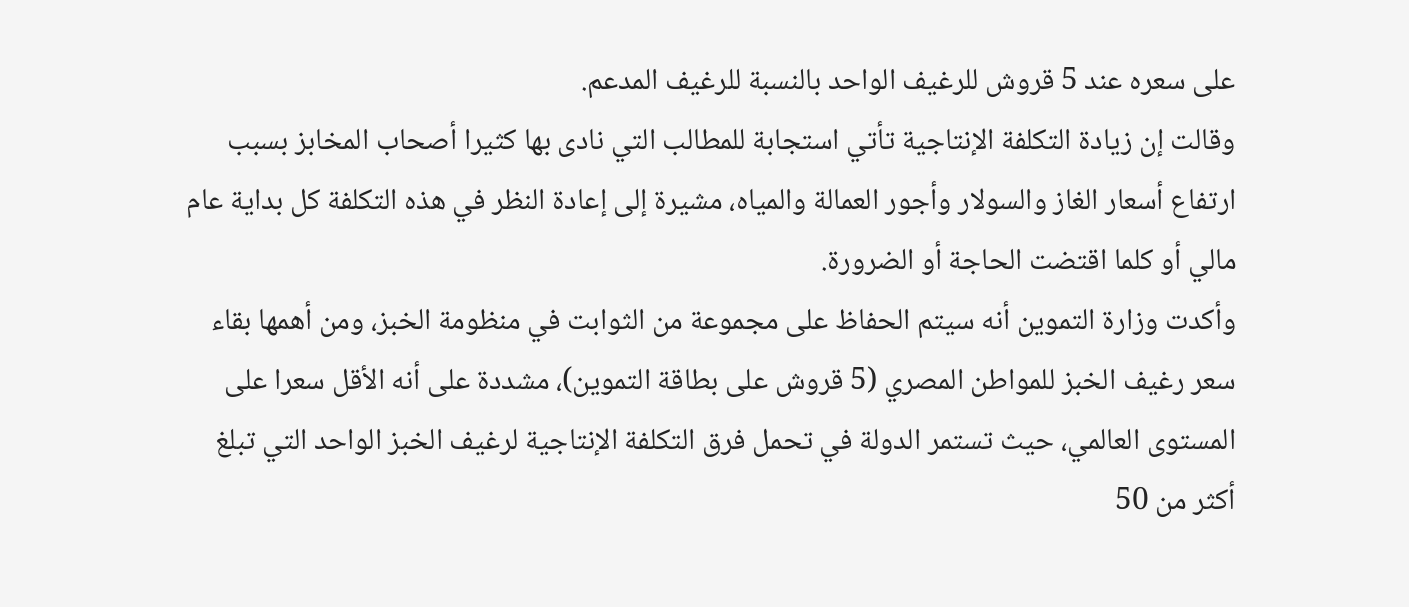على سعره عند 5 قروش للرغيف الواحد بالنسبة للرغيف المدعم.
وقالت إن زيادة التكلفة الإنتاجية تأتي استجابة للمطالب التي نادى بها كثيرا أصحاب المخابز بسبب ارتفاع أسعار الغاز والسولار وأجور العمالة والمياه، مشيرة إلى إعادة النظر في هذه التكلفة كل بداية عام مالي أو كلما اقتضت الحاجة أو الضرورة.
وأكدت وزارة التموين أنه سيتم الحفاظ على مجموعة من الثوابت في منظومة الخبز، ومن أهمها بقاء سعر رغيف الخبز للمواطن المصري (5 قروش على بطاقة التموين)، مشددة على أنه الأقل سعرا على المستوى العالمي، حيث تستمر الدولة في تحمل فرق التكلفة الإنتاجية لرغيف الخبز الواحد التي تبلغ أكثر من 50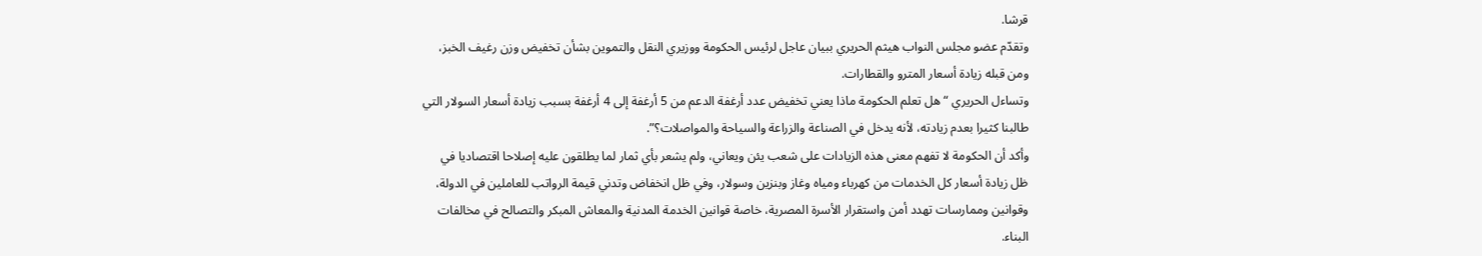قرشا.
وتقدّم عضو مجلس النواب هيثم الحريري ببيان عاجل لرئيس الحكومة ووزيري النقل والتموين بشأن تخفيض وزن رغيف الخبز، ومن قبله زيادة أسعار المترو والقطارات.
وتساءل الحريري “هل تعلم الحكومة ماذا يعني تخفيض عدد أرغفة الدعم من 5 أرغفة إلى 4 أرغفة بسبب زيادة أسعار السولار التي طالبنا كثيرا بعدم زيادته، لأنه يدخل في الصناعة والزراعة والسياحة والمواصلات؟”.
وأكد أن الحكومة لا تفهم معنى هذه الزيادات على شعب يئن ويعاني، ولم يشعر بأي ثمار لما يطلقون عليه إصلاحا اقتصاديا في ظل زيادة أسعار كل الخدمات من كهرباء ومياه وغاز وبنزين وسولار، وفي ظل انخفاض وتدني قيمة الرواتب للعاملين في الدولة، وقوانين وممارسات تهدد أمن واستقرار الأسرة المصرية، خاصة قوانين الخدمة المدنية والمعاش المبكر والتصالح في مخالفات البناء.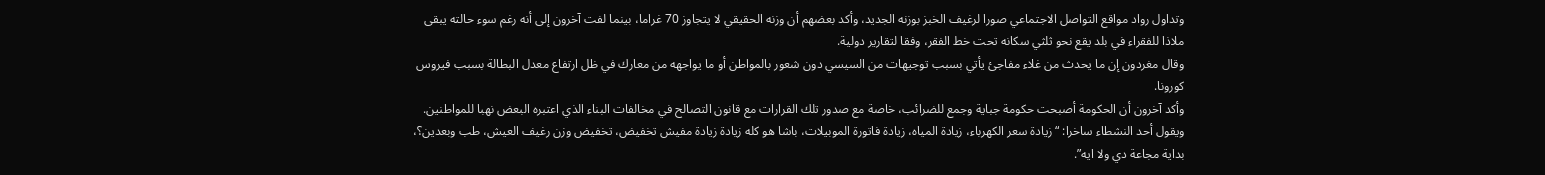وتداول رواد مواقع التواصل الاجتماعي صورا لرغيف الخبز بوزنه الجديد، وأكد بعضهم أن وزنه الحقيقي لا يتجاوز 70 غراما، بينما لفت آخرون إلى أنه رغم سوء حالته يبقى ملاذا للفقراء في بلد يقع نحو ثلثي سكانه تحت خط الفقر، وفقا لتقارير دولية.
وقال مغردون إن ما يحدث من غلاء مفاجئ يأتي بسبب توجيهات من السيسي دون شعور بالمواطن أو ما يواجهه من معارك في ظل ارتفاع معدل البطالة بسبب فيروس كورونا.
وأكد آخرون أن الحكومة أصبحت حكومة جباية وجمع للضرائب، خاصة مع صدور تلك القرارات مع قانون التصالح في مخالفات البناء الذي اعتبره البعض نهبا للمواطنين.
ويقول أحد النشطاء ساخرا: “ زيادة سعر الكهرباء، زيادة المياه، زيادة فاتورة الموبيلات، باشا هو كله زيادة زيادة مفيش تخفيض، تخفيض وزن رغيف العيش، طب وبعدين؟، بداية مجاعة دي ولا ايه”.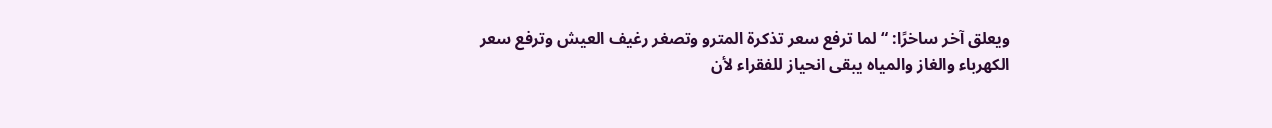ويعلق آخر ساخرًا: “ لما ترفع سعر تذكرة المترو وتصغر رغيف العيش وترفع سعر الكهرباء والغاز والمياه يبقى انحياز للفقراء لأن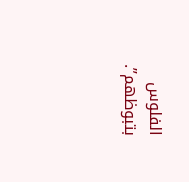الفلوس بتبوظهم”.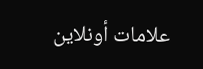علامات أونلاين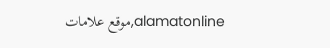alamatonline,موقع علامات